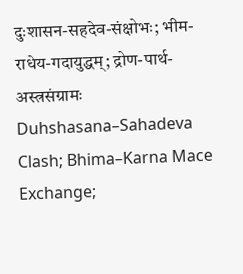दुःशासन-सहदेव-संक्षोभः; भीम-राधेय-गदायुद्धम्; द्रोण-पार्थ-अस्त्रसंग्रामः
Duhshasana–Sahadeva Clash; Bhima–Karna Mace Exchange;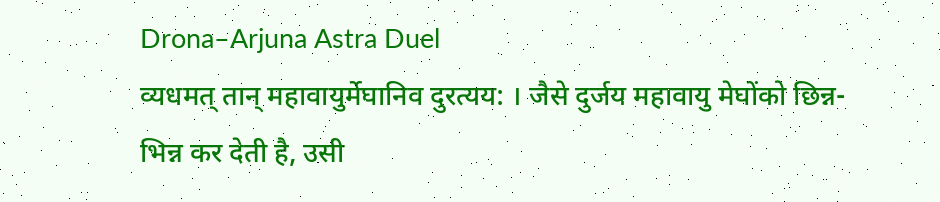Drona–Arjuna Astra Duel
व्यधमत् तान् महावायुर्मेघानिव दुरत्यय: । जैसे दुर्जय महावायु मेघोंको छिन्न-भिन्न कर देती है, उसी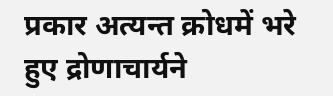प्रकार अत्यन्त क्रोधमें भरे हुए द्रोणाचार्यने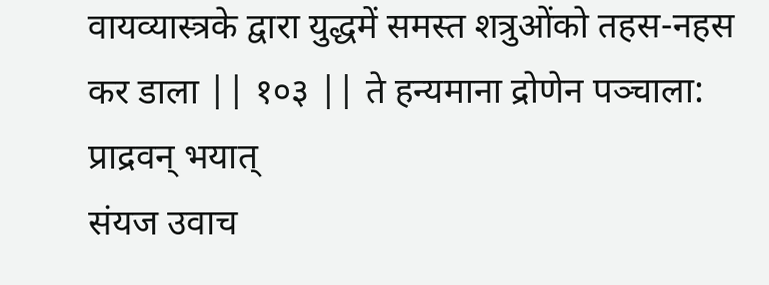वायव्यास्त्रके द्वारा युद्धमें समस्त शत्रुओंको तहस-नहस कर डाला || १०३ || ते हन्यमाना द्रोणेन पञ्चाला: प्राद्रवन् भयात्
संयज उवाच